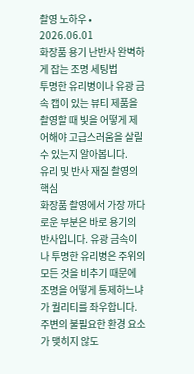촬영 노하우 • 2026.06.01
화장품 용기 난반사 완벽하게 잡는 조명 세팅법
투명한 유리병이나 유광 금속 캡이 있는 뷰티 제품을 촬영할 때 빛을 어떻게 제어해야 고급스러움을 살릴 수 있는지 알아봅니다.
유리 및 반사 재질 촬영의 핵심
화장품 촬영에서 가장 까다로운 부분은 바로 용기의 반사입니다. 유광 금속이나 투명한 유리병은 주위의 모든 것을 비추기 때문에 조명을 어떻게 통제하느냐가 퀄리티를 좌우합니다. 주변의 불필요한 환경 요소가 맺히지 않도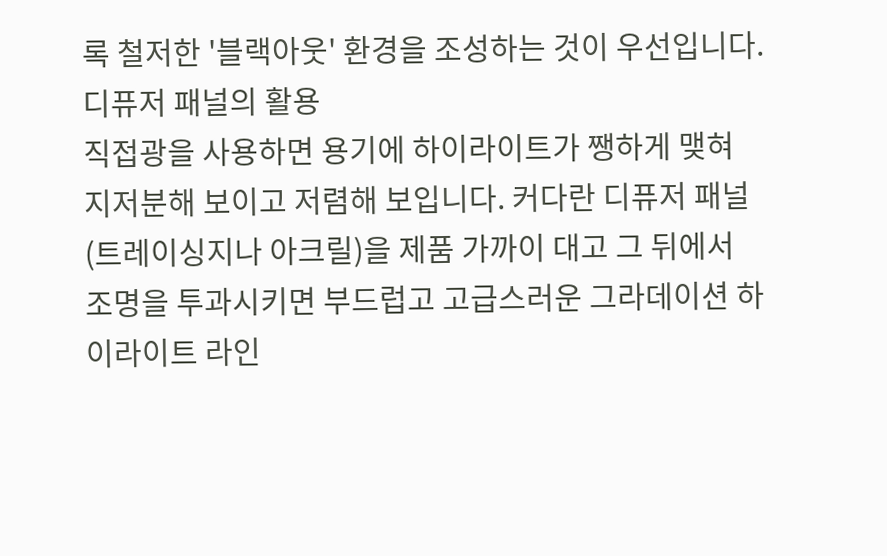록 철저한 '블랙아웃' 환경을 조성하는 것이 우선입니다.
디퓨저 패널의 활용
직접광을 사용하면 용기에 하이라이트가 쨍하게 맺혀 지저분해 보이고 저렴해 보입니다. 커다란 디퓨저 패널(트레이싱지나 아크릴)을 제품 가까이 대고 그 뒤에서 조명을 투과시키면 부드럽고 고급스러운 그라데이션 하이라이트 라인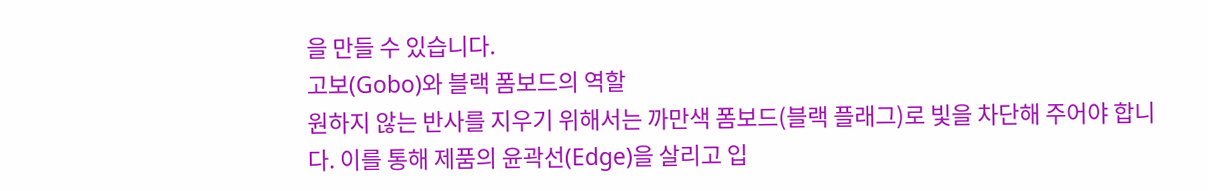을 만들 수 있습니다.
고보(Gobo)와 블랙 폼보드의 역할
원하지 않는 반사를 지우기 위해서는 까만색 폼보드(블랙 플래그)로 빛을 차단해 주어야 합니다. 이를 통해 제품의 윤곽선(Edge)을 살리고 입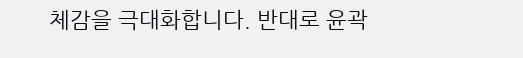체감을 극대화합니다. 반대로 윤곽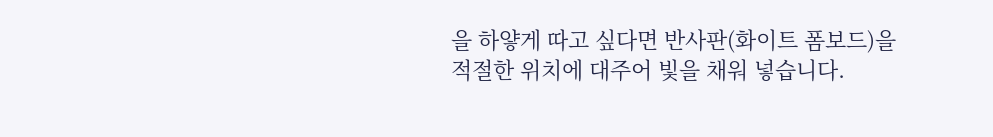을 하얗게 따고 싶다면 반사판(화이트 폼보드)을 적절한 위치에 대주어 빛을 채워 넣습니다.